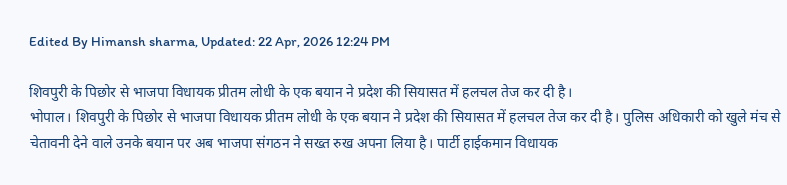Edited By Himansh sharma, Updated: 22 Apr, 2026 12:24 PM

शिवपुरी के पिछोर से भाजपा विधायक प्रीतम लोधी के एक बयान ने प्रदेश की सियासत में हलचल तेज कर दी है।
भोपाल। शिवपुरी के पिछोर से भाजपा विधायक प्रीतम लोधी के एक बयान ने प्रदेश की सियासत में हलचल तेज कर दी है। पुलिस अधिकारी को खुले मंच से चेतावनी देने वाले उनके बयान पर अब भाजपा संगठन ने सख्त रुख अपना लिया है। पार्टी हाईकमान विधायक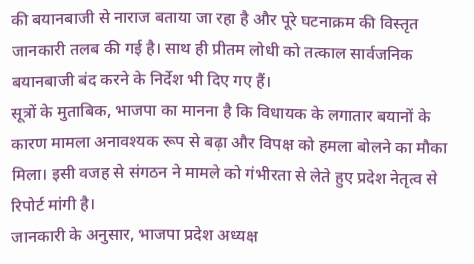की बयानबाजी से नाराज बताया जा रहा है और पूरे घटनाक्रम की विस्तृत जानकारी तलब की गई है। साथ ही प्रीतम लोधी को तत्काल सार्वजनिक बयानबाजी बंद करने के निर्देश भी दिए गए हैं।
सूत्रों के मुताबिक, भाजपा का मानना है कि विधायक के लगातार बयानों के कारण मामला अनावश्यक रूप से बढ़ा और विपक्ष को हमला बोलने का मौका मिला। इसी वजह से संगठन ने मामले को गंभीरता से लेते हुए प्रदेश नेतृत्व से रिपोर्ट मांगी है।
जानकारी के अनुसार, भाजपा प्रदेश अध्यक्ष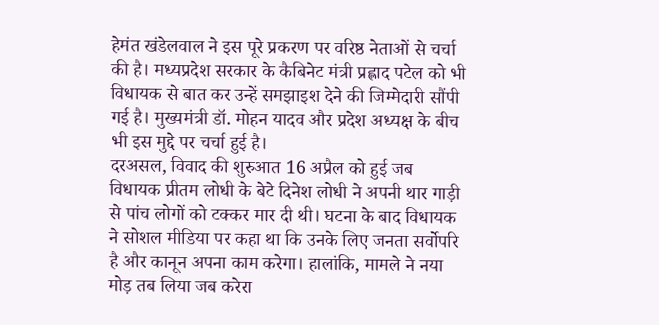हेमंत खंडेलवाल ने इस पूरे प्रकरण पर वरिष्ठ नेताओं से चर्चा की है। मध्यप्रदेश सरकार के कैबिनेट मंत्री प्रह्लाद पटेल को भी विधायक से बात कर उन्हें समझाइश देने की जिम्मेदारी सौंपी गई है। मुख्यमंत्री डॉ. मोहन यादव और प्रदेश अध्यक्ष के बीच भी इस मुद्दे पर चर्चा हुई है।
दरअसल, विवाद की शुरुआत 16 अप्रैल को हुई जब विधायक प्रीतम लोधी के बेटे दिनेश लोधी ने अपनी थार गाड़ी से पांच लोगों को टक्कर मार दी थी। घटना के बाद विधायक ने सोशल मीडिया पर कहा था कि उनके लिए जनता सर्वोपरि है और कानून अपना काम करेगा। हालांकि, मामले ने नया मोड़ तब लिया जब करेरा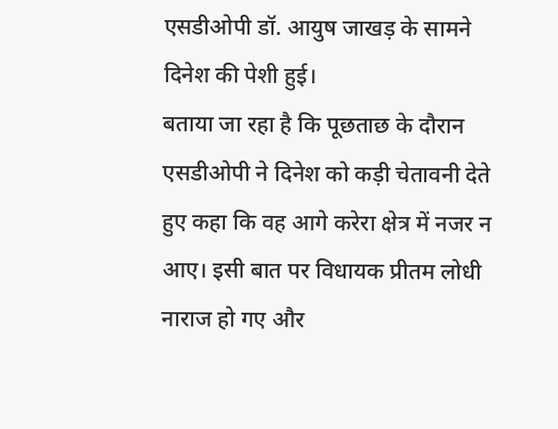एसडीओपी डॉ. आयुष जाखड़ के सामने दिनेश की पेशी हुई।
बताया जा रहा है कि पूछताछ के दौरान एसडीओपी ने दिनेश को कड़ी चेतावनी देते हुए कहा कि वह आगे करेरा क्षेत्र में नजर न आए। इसी बात पर विधायक प्रीतम लोधी नाराज हो गए और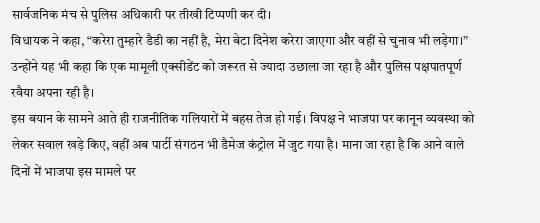सार्वजनिक मंच से पुलिस अधिकारी पर तीखी टिप्पणी कर दी।
विधायक ने कहा, “करेरा तुम्हारे डैडी का नहीं है, मेरा बेटा दिनेश करेरा जाएगा और वहीं से चुनाव भी लड़ेगा।” उन्होंने यह भी कहा कि एक मामूली एक्सीडेंट को जरूरत से ज्यादा उछाला जा रहा है और पुलिस पक्षपातपूर्ण रवैया अपना रही है।
इस बयान के सामने आते ही राजनीतिक गलियारों में बहस तेज हो गई। विपक्ष ने भाजपा पर कानून व्यवस्था को लेकर सवाल खड़े किए, वहीं अब पार्टी संगठन भी डैमेज कंट्रोल में जुट गया है। माना जा रहा है कि आने वाले दिनों में भाजपा इस मामले पर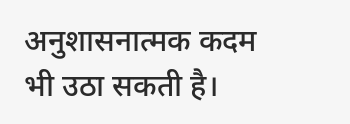अनुशासनात्मक कदम भी उठा सकती है।